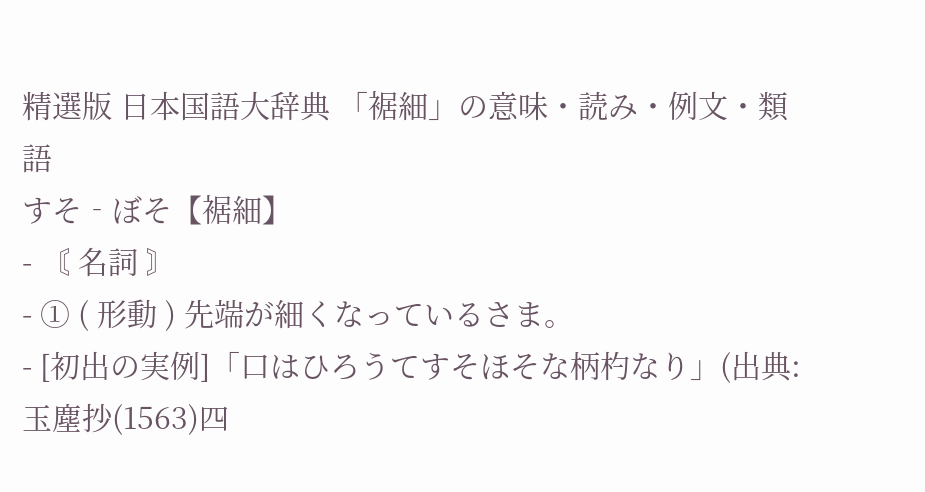精選版 日本国語大辞典 「裾細」の意味・読み・例文・類語
すそ‐ぼそ【裾細】
- 〘 名詞 〙
- ① ( 形動 ) 先端が細くなっているさま。
- [初出の実例]「口はひろうてすそほそな柄杓なり」(出典:玉塵抄(1563)四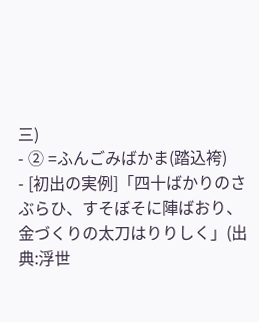三)
- ② =ふんごみばかま(踏込袴)
- [初出の実例]「四十ばかりのさぶらひ、すそぼそに陣ばおり、金づくりの太刀はりりしく」(出典:浮世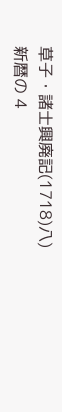草子・諸士興廃記(1718)八)
新暦の 4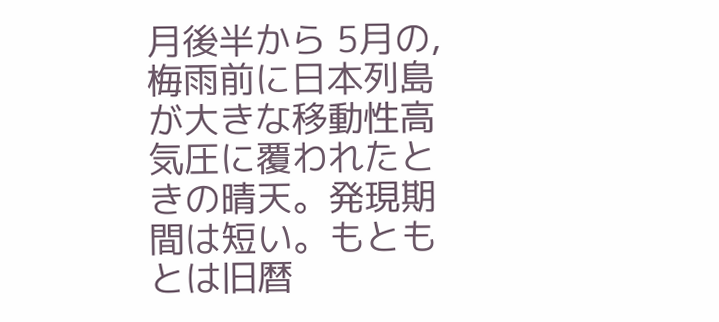月後半から 5月の,梅雨前に日本列島が大きな移動性高気圧に覆われたときの晴天。発現期間は短い。もともとは旧暦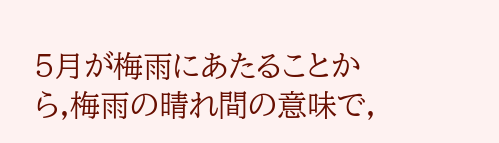5月が梅雨にあたることから,梅雨の晴れ間の意味で,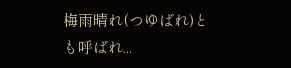梅雨晴れ(つゆばれ)とも呼ばれ...